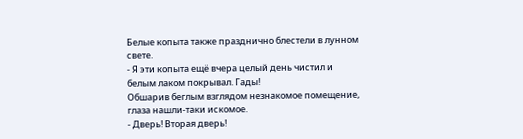Белые копыта также празднично блестели в лунном свете.
- Я эти копыта ещё вчера целый день чистил и белым лаком покрывал. Гады!
Обшарив беглым взглядом незнакомое помещение, глаза нашли-таки искомое.
- Дверь! Вторая дверь!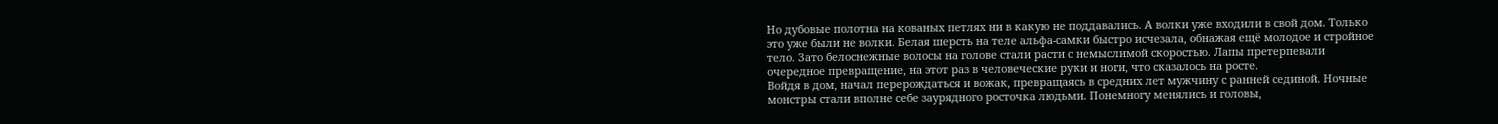Но дубовые полотна на кованых петлях ни в какую не поддавались. А волки уже входили в свой дом. Только это уже были не волки. Белая шерсть на теле альфа-самки быстро исчезала, обнажая ещё молодое и стройное тело. Зато белоснежные волосы на голове стали расти с немыслимой скоростью. Лапы претерпевали очередное превращение, на этот раз в человеческие руки и ноги, что сказалось на росте.
Войдя в дом, начал перерождаться и вожак, превращаясь в средних лет мужчину с ранней сединой. Ночные монстры стали вполне себе заурядного росточка людьми. Понемногу менялись и головы,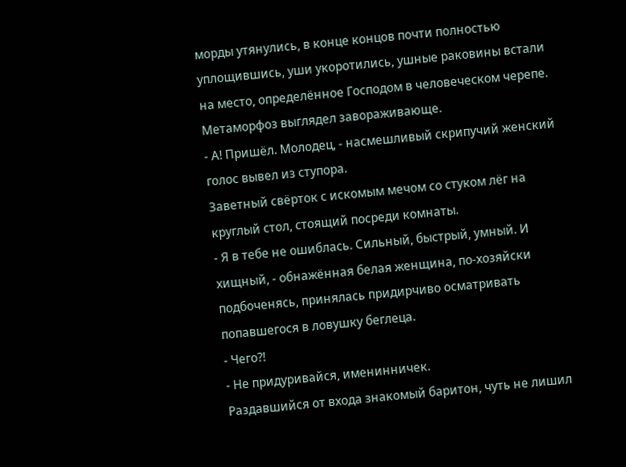морды утянулись, в конце концов почти полностью уплощившись, уши укоротились, ушные раковины встали на место, определённое Господом в человеческом черепе. Метаморфоз выглядел завораживающе.
- А! Пришёл. Молодец, - насмешливый скрипучий женский голос вывел из ступора.
Заветный свёрток с искомым мечом со стуком лёг на круглый стол, стоящий посреди комнаты.
- Я в тебе не ошиблась. Сильный, быстрый, умный. И хищный, - обнажённая белая женщина, по-хозяйски подбоченясь, принялась придирчиво осматривать попавшегося в ловушку беглеца.
- Чего?!
- Не придуривайся, именинничек.
Раздавшийся от входа знакомый баритон, чуть не лишил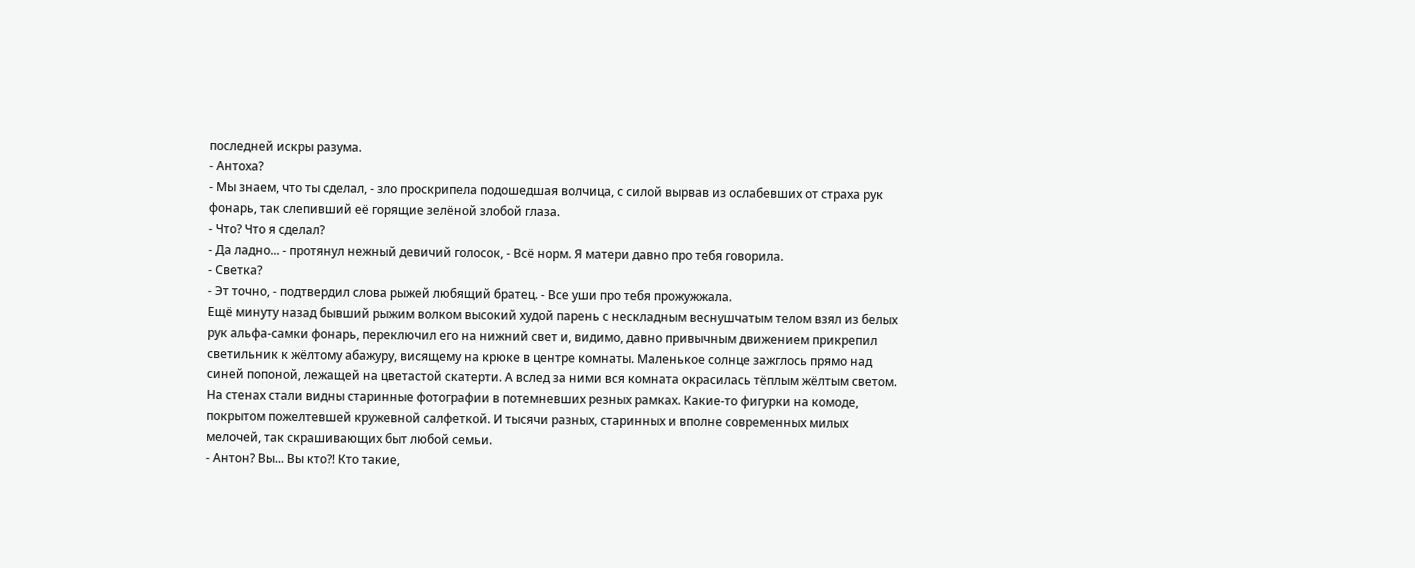последней искры разума.
- Антоха?
- Мы знаем, что ты сделал, - зло проскрипела подошедшая волчица, с силой вырвав из ослабевших от страха рук фонарь, так слепивший её горящие зелёной злобой глаза.
- Что? Что я сделал?
- Да ладно... - протянул нежный девичий голосок, - Всё норм. Я матери давно про тебя говорила.
- Светка?
- Эт точно, - подтвердил слова рыжей любящий братец. - Все уши про тебя прожужжала.
Ещё минуту назад бывший рыжим волком высокий худой парень с нескладным веснушчатым телом взял из белых рук альфа-самки фонарь, переключил его на нижний свет и, видимо, давно привычным движением прикрепил светильник к жёлтому абажуру, висящему на крюке в центре комнаты. Маленькое солнце зажглось прямо над синей попоной, лежащей на цветастой скатерти. А вслед за ними вся комната окрасилась тёплым жёлтым светом. На стенах стали видны старинные фотографии в потемневших резных рамках. Какие-то фигурки на комоде, покрытом пожелтевшей кружевной салфеткой. И тысячи разных, старинных и вполне современных милых мелочей, так скрашивающих быт любой семьи.
- Антон? Вы... Вы кто?! Кто такие,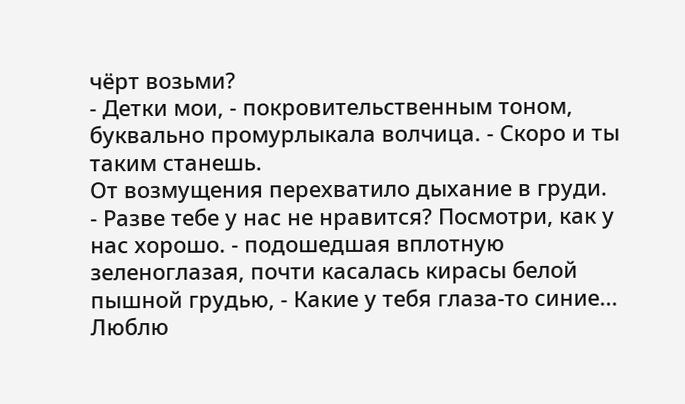чёрт возьми?
- Детки мои, - покровительственным тоном, буквально промурлыкала волчица. - Скоро и ты таким станешь.
От возмущения перехватило дыхание в груди.
- Разве тебе у нас не нравится? Посмотри, как у нас хорошо. - подошедшая вплотную зеленоглазая, почти касалась кирасы белой пышной грудью, - Какие у тебя глаза-то синие... Люблю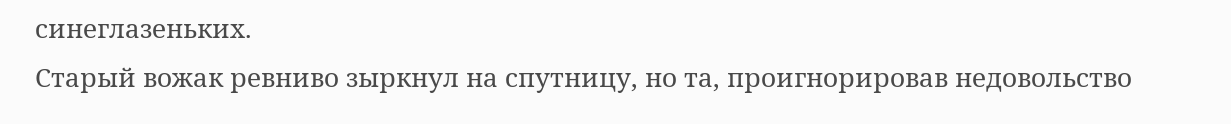синеглазеньких.
Старый вожак ревниво зыркнул на спутницу, но та, проигнорировав недовольство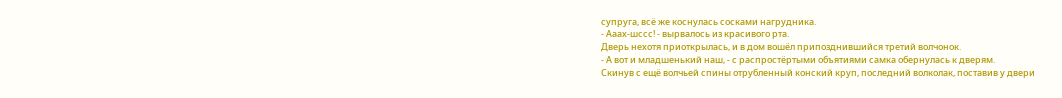супруга, всё же коснулась сосками нагрудника.
- Ааах-шссс! - вырвалось из красивого рта.
Дверь нехотя приоткрылась, и в дом вошёл припозднившийся третий волчонок.
- А вот и младшенький наш, - с распростёртыми объятиями самка обернулась к дверям.
Скинув с ещё волчьей спины отрубленный конский круп, последний волколак, поставив у двери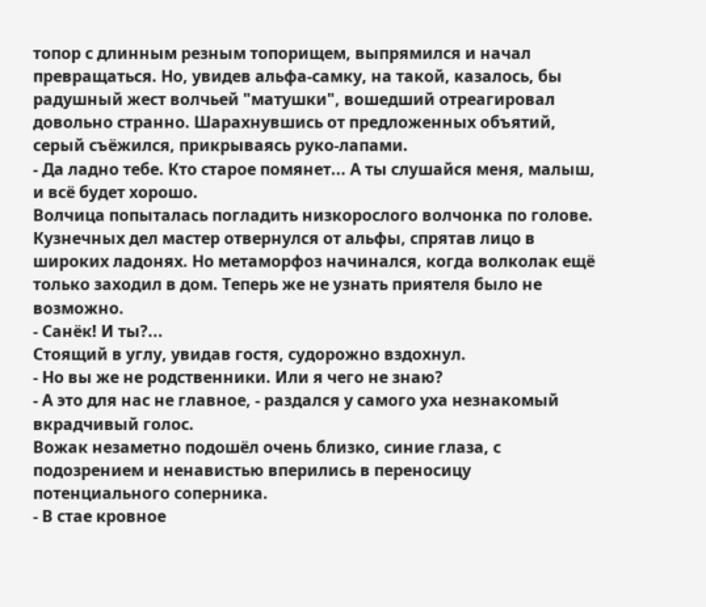топор с длинным резным топорищем, выпрямился и начал превращаться. Но, увидев альфа-самку, на такой, казалось, бы радушный жест волчьей "матушки", вошедший отреагировал довольно странно. Шарахнувшись от предложенных объятий, серый съёжился, прикрываясь руко-лапами.
- Да ладно тебе. Кто старое помянет... А ты слушайся меня, малыш, и всё будет хорошо.
Волчица попыталась погладить низкорослого волчонка по голове. Кузнечных дел мастер отвернулся от альфы, спрятав лицо в широких ладонях. Но метаморфоз начинался, когда волколак ещё только заходил в дом. Теперь же не узнать приятеля было не возможно.
- Санёк! И ты?...
Стоящий в углу, увидав гостя, судорожно вздохнул.
- Но вы же не родственники. Или я чего не знаю?
- А это для нас не главное, - раздался у самого уха незнакомый вкрадчивый голос.
Вожак незаметно подошёл очень близко, синие глаза, с подозрением и ненавистью вперились в переносицу потенциального соперника.
- В стае кровное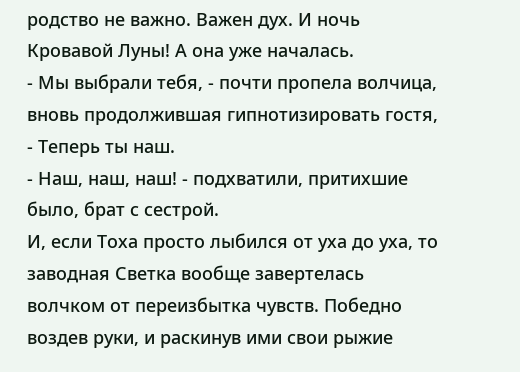родство не важно. Важен дух. И ночь Кровавой Луны! А она уже началась.
- Мы выбрали тебя, - почти пропела волчица, вновь продолжившая гипнотизировать гостя, - Теперь ты наш.
- Наш, наш, наш! - подхватили, притихшие было, брат с сестрой.
И, если Тоха просто лыбился от уха до уха, то заводная Светка вообще завертелась волчком от переизбытка чувств. Победно воздев руки, и раскинув ими свои рыжие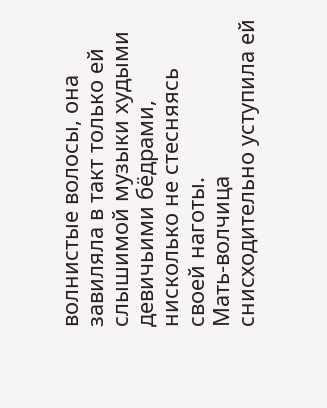волнистые волосы, она завиляла в такт только ей слышимой музыки худыми девичьими бёдрами, нисколько не стесняясь своей наготы.
Мать-волчица снисходительно уступила ей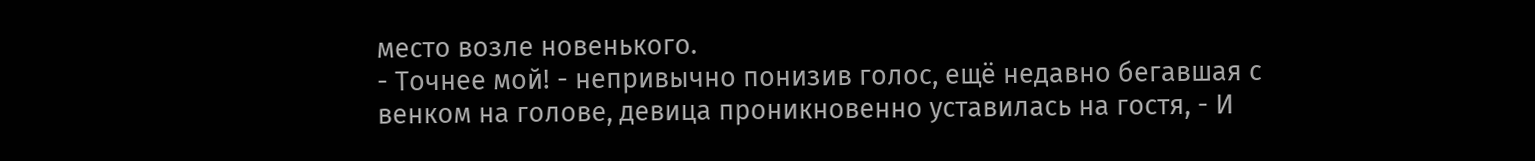место возле новенького.
- Точнее мой! - непривычно понизив голос, ещё недавно бегавшая с венком на голове, девица проникновенно уставилась на гостя, - И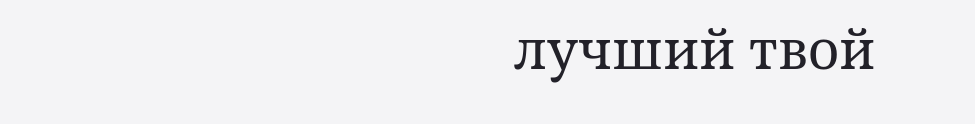лучший твой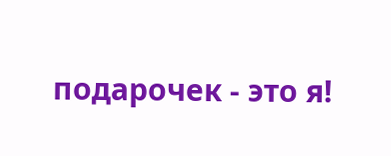подарочек - это я!